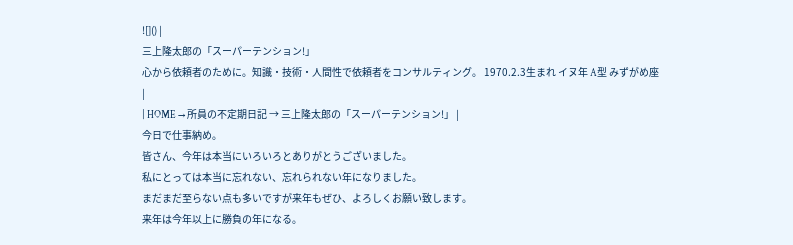![]() |
三上隆太郎の「スーパーテンション!」
心から依頼者のために。知識・技術・人間性で依頼者をコンサルティング。 1970.2.3生まれ イヌ年 A型 みずがめ座
|
| HOME → 所員の不定期日記 → 三上隆太郎の「スーパーテンション!」 |
今日で仕事納め。
皆さん、今年は本当にいろいろとありがとうございました。
私にとっては本当に忘れない、忘れられない年になりました。
まだまだ至らない点も多いですが来年もぜひ、よろしくお願い致します。
来年は今年以上に勝負の年になる。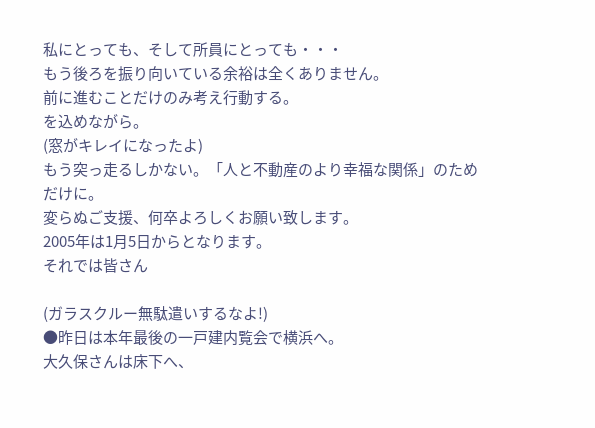私にとっても、そして所員にとっても・・・
もう後ろを振り向いている余裕は全くありません。
前に進むことだけのみ考え行動する。
を込めながら。
(窓がキレイになったよ)
もう突っ走るしかない。「人と不動産のより幸福な関係」のためだけに。
変らぬご支援、何卒よろしくお願い致します。
2005年は1月5日からとなります。
それでは皆さん

(ガラスクルー無駄遣いするなよ!)
●昨日は本年最後の一戸建内覧会で横浜へ。
大久保さんは床下へ、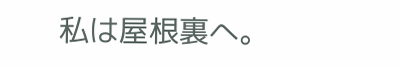私は屋根裏へ。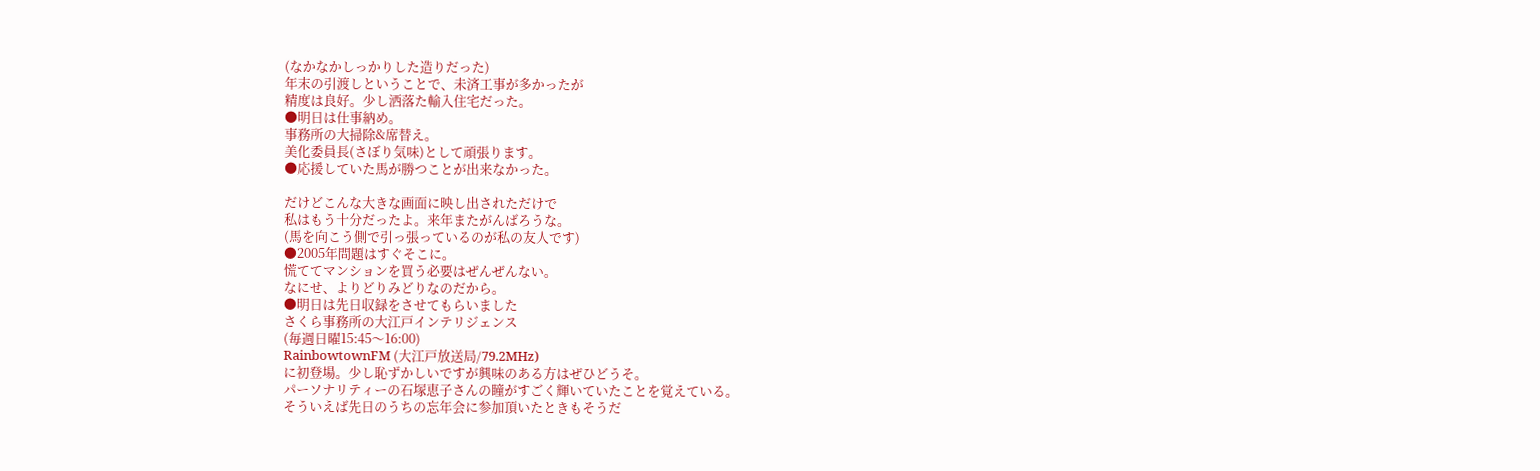(なかなかしっかりした造りだった)
年末の引渡しということで、未済工事が多かったが
精度は良好。少し洒落た輸入住宅だった。
●明日は仕事納め。
事務所の大掃除&席替え。
美化委員長(さぼり気味)として頑張ります。
●応援していた馬が勝つことが出来なかった。

だけどこんな大きな画面に映し出されただけで
私はもう十分だったよ。来年またがんばろうな。
(馬を向こう側で引っ張っているのが私の友人です)
●2005年問題はすぐそこに。
慌ててマンションを買う必要はぜんぜんない。
なにせ、よりどりみどりなのだから。
●明日は先日収録をさせてもらいました
さくら事務所の大江戸インテリジェンス
(毎週日曜15:45〜16:00)
RainbowtownFM (大江戸放送局/79.2MHz)
に初登場。少し恥ずかしいですが興味のある方はぜひどうそ。
パーソナリティーの石塚恵子さんの瞳がすごく輝いていたことを覚えている。
そういえば先日のうちの忘年会に参加頂いたときもそうだ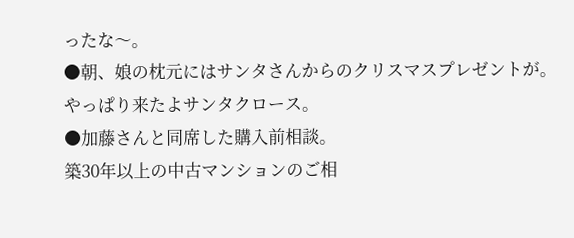ったな〜。
●朝、娘の枕元にはサンタさんからのクリスマスプレゼントが。
やっぱり来たよサンタクロース。
●加藤さんと同席した購入前相談。
築30年以上の中古マンションのご相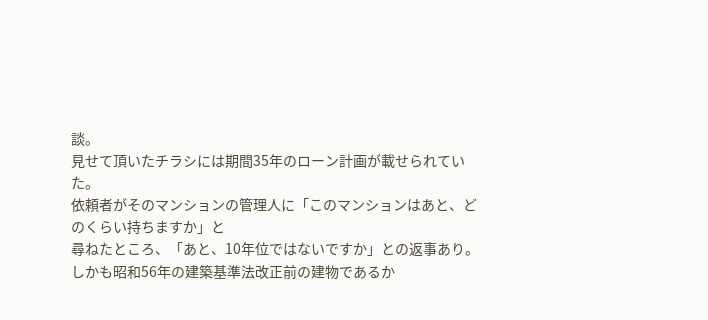談。
見せて頂いたチラシには期間35年のローン計画が載せられていた。
依頼者がそのマンションの管理人に「このマンションはあと、どのくらい持ちますか」と
尋ねたところ、「あと、10年位ではないですか」との返事あり。
しかも昭和56年の建築基準法改正前の建物であるか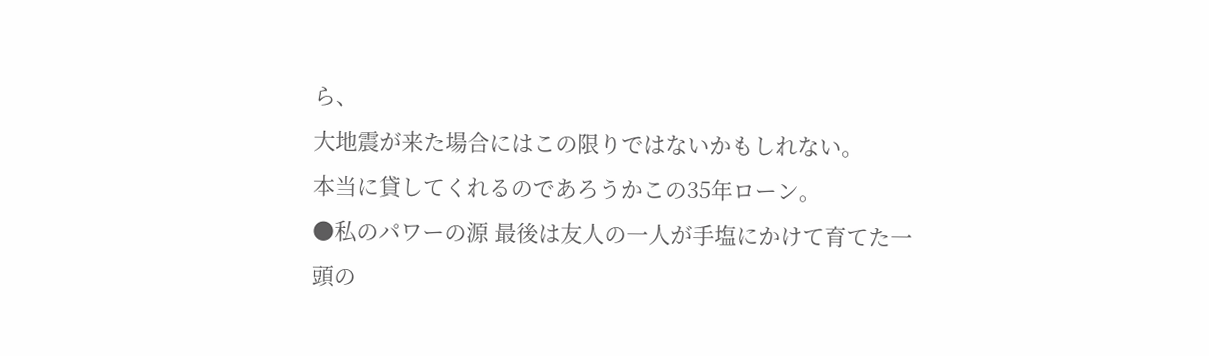ら、
大地震が来た場合にはこの限りではないかもしれない。
本当に貸してくれるのであろうかこの35年ローン。
●私のパワーの源 最後は友人の一人が手塩にかけて育てた一頭の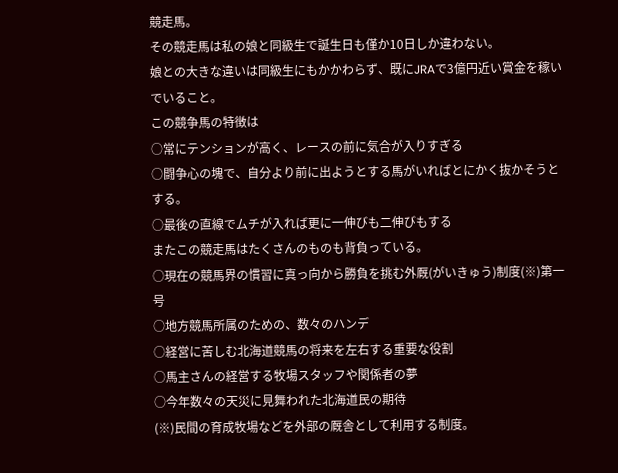競走馬。
その競走馬は私の娘と同級生で誕生日も僅か10日しか違わない。
娘との大きな違いは同級生にもかかわらず、既にJRAで3億円近い賞金を稼いでいること。
この競争馬の特徴は
○常にテンションが高く、レースの前に気合が入りすぎる
○闘争心の塊で、自分より前に出ようとする馬がいればとにかく抜かそうとする。
○最後の直線でムチが入れば更に一伸びも二伸びもする
またこの競走馬はたくさんのものも背負っている。
○現在の競馬界の慣習に真っ向から勝負を挑む外厩(がいきゅう)制度(※)第一号
○地方競馬所属のための、数々のハンデ
○経営に苦しむ北海道競馬の将来を左右する重要な役割
○馬主さんの経営する牧場スタッフや関係者の夢
○今年数々の天災に見舞われた北海道民の期待
(※)民間の育成牧場などを外部の厩舎として利用する制度。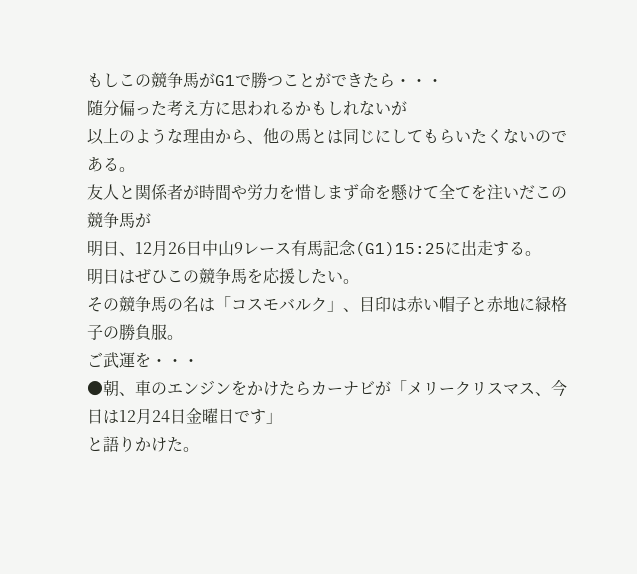もしこの競争馬がG1で勝つことができたら・・・
随分偏った考え方に思われるかもしれないが
以上のような理由から、他の馬とは同じにしてもらいたくないのである。
友人と関係者が時間や労力を惜しまず命を懸けて全てを注いだこの競争馬が
明日、12月26日中山9レース有馬記念(G1)15:25に出走する。
明日はぜひこの競争馬を応援したい。
その競争馬の名は「コスモバルク」、目印は赤い帽子と赤地に緑格子の勝負服。
ご武運を・・・
●朝、車のエンジンをかけたらカーナビが「メリークリスマス、今日は12月24日金曜日です」
と語りかけた。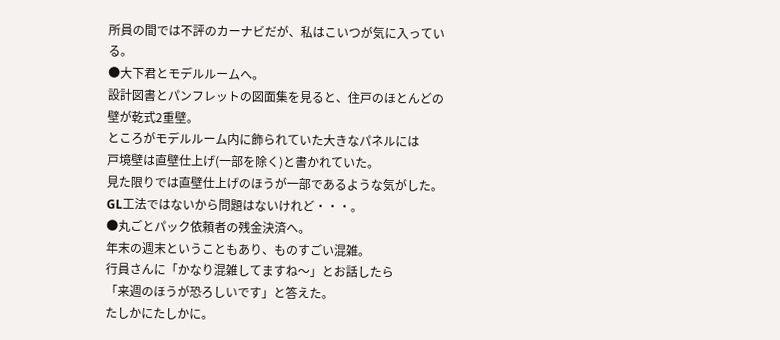所員の間では不評のカーナビだが、私はこいつが気に入っている。
●大下君とモデルルームへ。
設計図書とパンフレットの図面集を見ると、住戸のほとんどの壁が乾式2重壁。
ところがモデルルーム内に飾られていた大きなパネルには
戸境壁は直壁仕上げ(一部を除く)と書かれていた。
見た限りでは直壁仕上げのほうが一部であるような気がした。
GL工法ではないから問題はないけれど・・・。
●丸ごとパック依頼者の残金決済へ。
年末の週末ということもあり、ものすごい混雑。
行員さんに「かなり混雑してますね〜」とお話したら
「来週のほうが恐ろしいです」と答えた。
たしかにたしかに。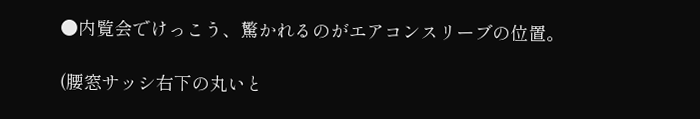●内覧会でけっこう、驚かれるのがエアコンスリーブの位置。

(腰窓サッシ右下の丸いと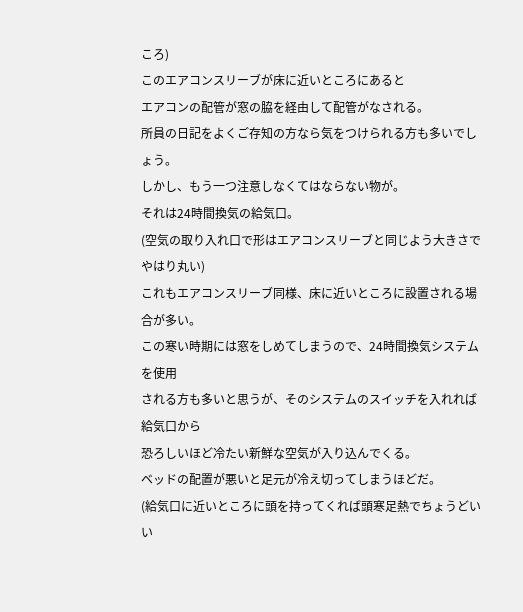ころ)
このエアコンスリーブが床に近いところにあると
エアコンの配管が窓の脇を経由して配管がなされる。
所員の日記をよくご存知の方なら気をつけられる方も多いでしょう。
しかし、もう一つ注意しなくてはならない物が。
それは24時間換気の給気口。
(空気の取り入れ口で形はエアコンスリーブと同じよう大きさでやはり丸い)
これもエアコンスリーブ同様、床に近いところに設置される場合が多い。
この寒い時期には窓をしめてしまうので、24時間換気システムを使用
される方も多いと思うが、そのシステムのスイッチを入れれば給気口から
恐ろしいほど冷たい新鮮な空気が入り込んでくる。
ベッドの配置が悪いと足元が冷え切ってしまうほどだ。
(給気口に近いところに頭を持ってくれば頭寒足熱でちょうどいい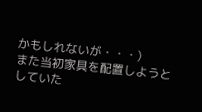かもしれないが・・・)
また当初家具を配置しようとしていた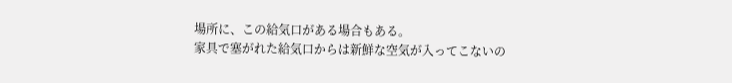場所に、この給気口がある場合もある。
家具で塞がれた給気口からは新鮮な空気が入ってこないの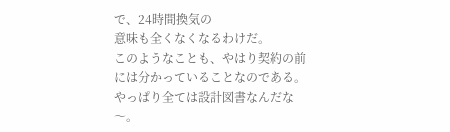で、24時間換気の
意味も全くなくなるわけだ。
このようなことも、やはり契約の前には分かっていることなのである。
やっぱり全ては設計図書なんだな〜。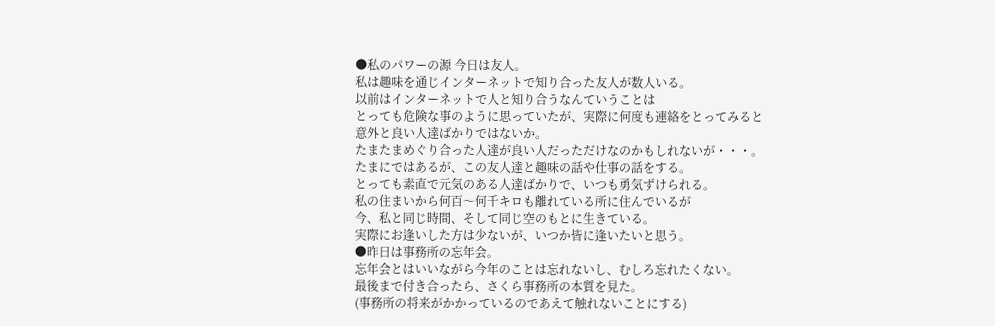●私のパワーの源 今日は友人。
私は趣味を通じインターネットで知り合った友人が数人いる。
以前はインターネットで人と知り合うなんていうことは
とっても危険な事のように思っていたが、実際に何度も連絡をとってみると
意外と良い人達ばかりではないか。
たまたまめぐり合った人達が良い人だっただけなのかもしれないが・・・。
たまにではあるが、この友人達と趣味の話や仕事の話をする。
とっても素直で元気のある人達ばかりで、いつも勇気ずけられる。
私の住まいから何百〜何千キロも離れている所に住んでいるが
今、私と同じ時間、そして同じ空のもとに生きている。
実際にお逢いした方は少ないが、いつか皆に逢いたいと思う。
●昨日は事務所の忘年会。
忘年会とはいいながら今年のことは忘れないし、むしろ忘れたくない。
最後まで付き合ったら、さくら事務所の本質を見た。
(事務所の将来がかかっているのであえて触れないことにする)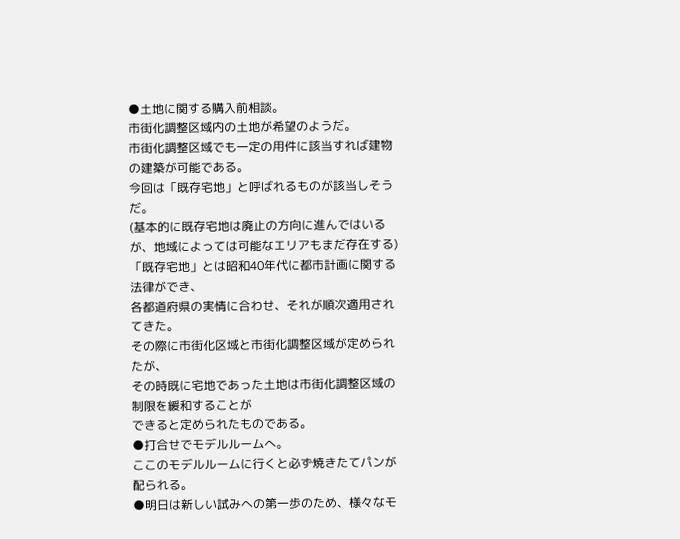●土地に関する購入前相談。
市街化調整区域内の土地が希望のようだ。
市街化調整区域でも一定の用件に該当すれば建物の建築が可能である。
今回は「既存宅地」と呼ばれるものが該当しそうだ。
(基本的に既存宅地は廃止の方向に進んではいるが、地域によっては可能なエリアもまだ存在する)
「既存宅地」とは昭和40年代に都市計画に関する法律ができ、
各都道府県の実情に合わせ、それが順次適用されてきた。
その際に市街化区域と市街化調整区域が定められたが、
その時既に宅地であった土地は市街化調整区域の制限を緩和することが
できると定められたものである。
●打合せでモデルルームへ。
ここのモデルルームに行くと必ず焼きたてパンが配られる。
●明日は新しい試みへの第一歩のため、様々なモ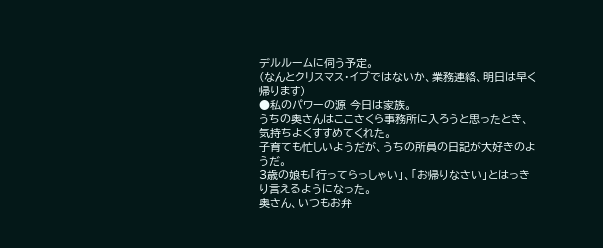デルルームに伺う予定。
(なんとクリスマス・イブではないか、業務連絡、明日は早く帰ります)
●私のパワーの源 今日は家族。
うちの奥さんはここさくら事務所に入ろうと思ったとき、気持ちよくすすめてくれた。
子育ても忙しいようだが、うちの所員の日記が大好きのようだ。
3歳の娘も「行ってらっしゃい」、「お帰りなさい」とはっきり言えるようになった。
奥さん、いつもお弁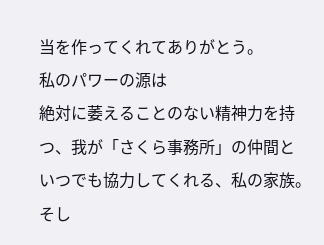当を作ってくれてありがとう。
私のパワーの源は
絶対に萎えることのない精神力を持つ、我が「さくら事務所」の仲間と
いつでも協力してくれる、私の家族。
そし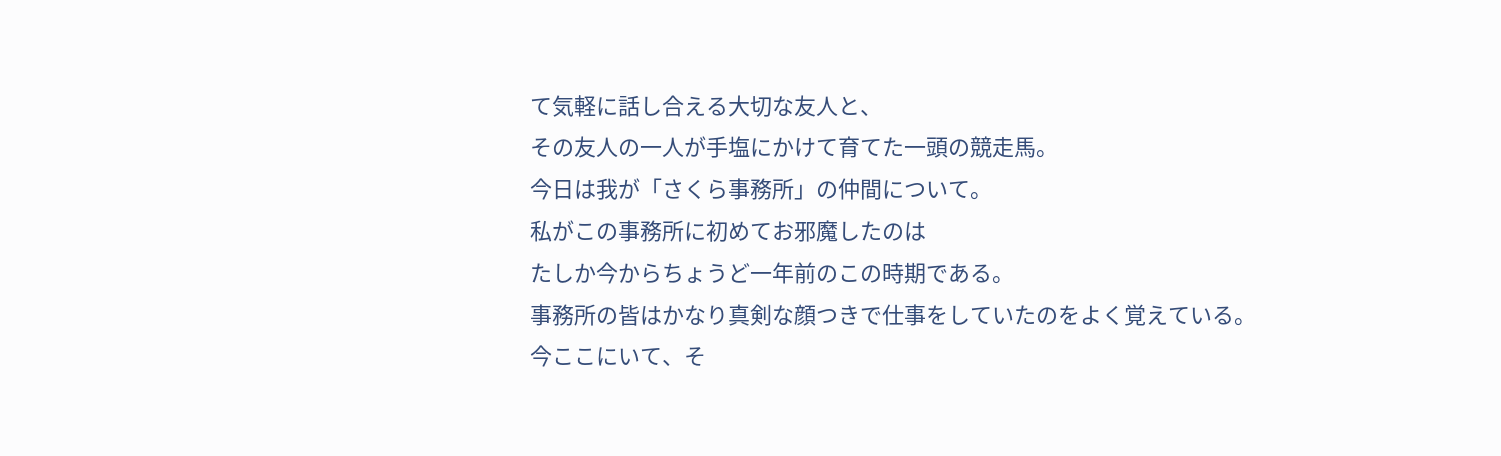て気軽に話し合える大切な友人と、
その友人の一人が手塩にかけて育てた一頭の競走馬。
今日は我が「さくら事務所」の仲間について。
私がこの事務所に初めてお邪魔したのは
たしか今からちょうど一年前のこの時期である。
事務所の皆はかなり真剣な顔つきで仕事をしていたのをよく覚えている。
今ここにいて、そ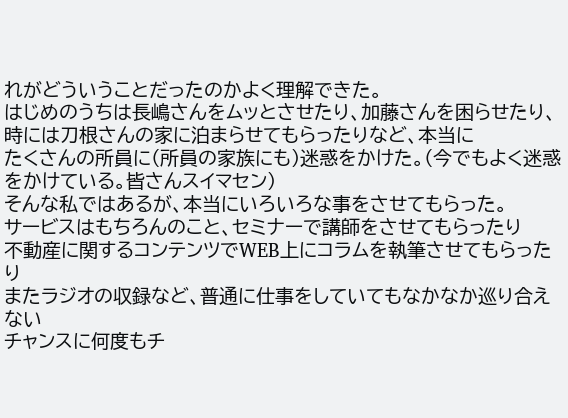れがどういうことだったのかよく理解できた。
はじめのうちは長嶋さんをムッとさせたり、加藤さんを困らせたり、
時には刀根さんの家に泊まらせてもらったりなど、本当に
たくさんの所員に(所員の家族にも)迷惑をかけた。(今でもよく迷惑をかけている。皆さんスイマセン)
そんな私ではあるが、本当にいろいろな事をさせてもらった。
サービスはもちろんのこと、セミナーで講師をさせてもらったり
不動産に関するコンテンツでWEB上にコラムを執筆させてもらったり
またラジオの収録など、普通に仕事をしていてもなかなか巡り合えない
チャンスに何度もチ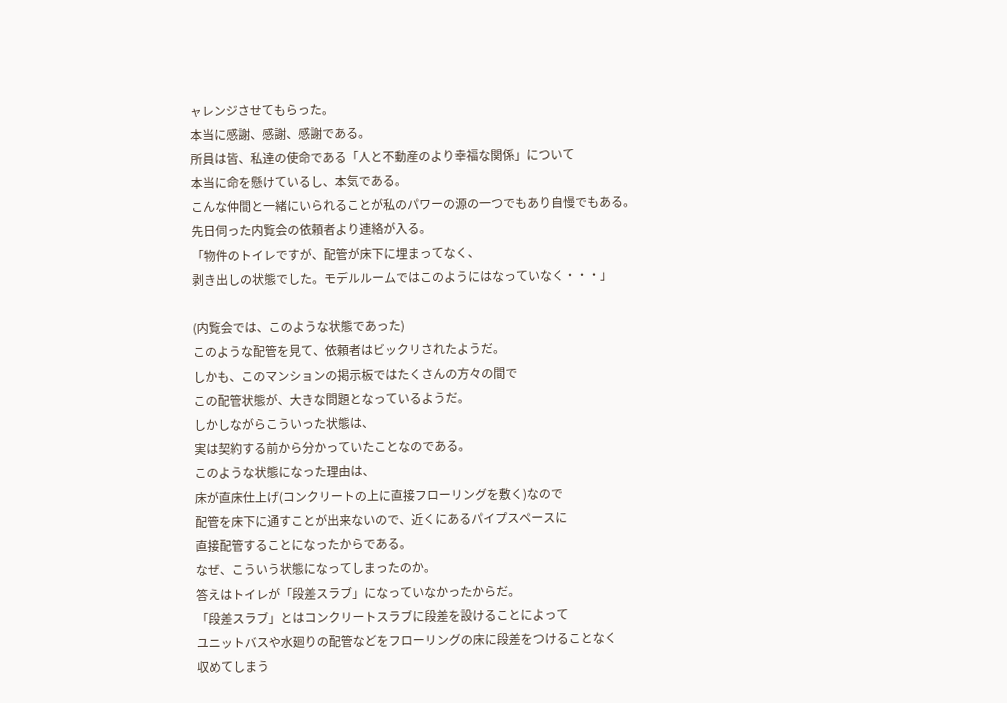ャレンジさせてもらった。
本当に感謝、感謝、感謝である。
所員は皆、私達の使命である「人と不動産のより幸福な関係」について
本当に命を懸けているし、本気である。
こんな仲間と一緒にいられることが私のパワーの源の一つでもあり自慢でもある。
先日伺った内覧会の依頼者より連絡が入る。
「物件のトイレですが、配管が床下に埋まってなく、
剥き出しの状態でした。モデルルームではこのようにはなっていなく・・・」

(内覧会では、このような状態であった)
このような配管を見て、依頼者はビックリされたようだ。
しかも、このマンションの掲示板ではたくさんの方々の間で
この配管状態が、大きな問題となっているようだ。
しかしながらこういった状態は、
実は契約する前から分かっていたことなのである。
このような状態になった理由は、
床が直床仕上げ(コンクリートの上に直接フローリングを敷く)なので
配管を床下に通すことが出来ないので、近くにあるパイプスペースに
直接配管することになったからである。
なぜ、こういう状態になってしまったのか。
答えはトイレが「段差スラブ」になっていなかったからだ。
「段差スラブ」とはコンクリートスラブに段差を設けることによって
ユニットバスや水廻りの配管などをフローリングの床に段差をつけることなく
収めてしまう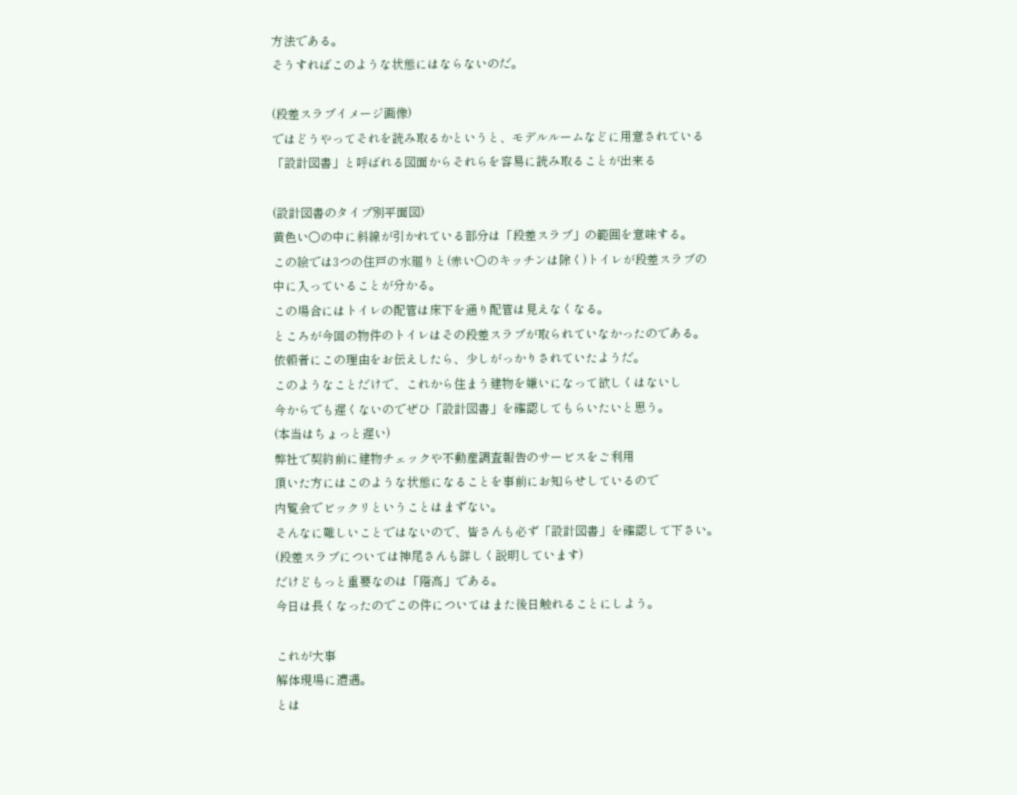方法である。
そうすればこのような状態にはならないのだ。

(段差スラブイメージ画像)
ではどうやってそれを読み取るかというと、モデルルームなどに用意されている
「設計図書」と呼ばれる図面からそれらを容易に読み取ることが出来る

(設計図書のタイプ別平面図)
黄色い○の中に斜線が引かれている部分は「段差スラブ」の範囲を意味する。
この絵では3つの住戸の水廻りと(赤い○のキッチンは除く)トイレが段差スラブの
中に入っていることが分かる。
この場合にはトイレの配管は床下を通り配管は見えなくなる。
ところが今回の物件のトイレはその段差スラブが取られていなかったのである。
依頼者にこの理由をお伝えしたら、少しがっかりされていたようだ。
このようなことだけで、これから住まう建物を嫌いになって欲しくはないし
今からでも遅くないのでぜひ「設計図書」を確認してもらいたいと思う。
(本当はちょっと遅い)
弊社で契約前に建物チェックや不動産調査報告のサービスをご利用
頂いた方にはこのような状態になることを事前にお知らせしているので
内覧会でビックリということはまずない。
そんなに難しいことではないので、皆さんも必ず「設計図書」を確認して下さい。
(段差スラブについては神尾さんも詳しく説明しています)
だけどもっと重要なのは「階高」である。
今日は長くなったのでこの件についてはまた後日触れることにしよう。

これが大事
解体現場に遭遇。
とは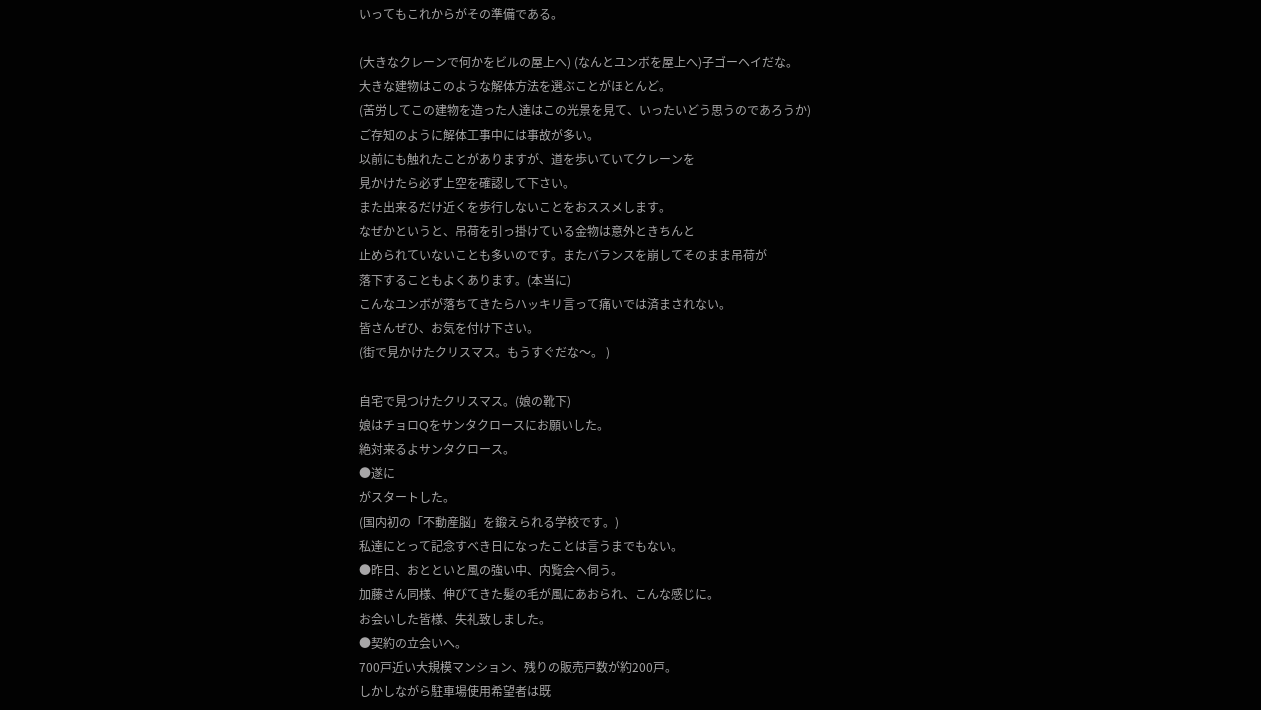いってもこれからがその準備である。

(大きなクレーンで何かをビルの屋上へ) (なんとユンボを屋上へ)子ゴーヘイだな。
大きな建物はこのような解体方法を選ぶことがほとんど。
(苦労してこの建物を造った人達はこの光景を見て、いったいどう思うのであろうか)
ご存知のように解体工事中には事故が多い。
以前にも触れたことがありますが、道を歩いていてクレーンを
見かけたら必ず上空を確認して下さい。
また出来るだけ近くを歩行しないことをおススメします。
なぜかというと、吊荷を引っ掛けている金物は意外ときちんと
止められていないことも多いのです。またバランスを崩してそのまま吊荷が
落下することもよくあります。(本当に)
こんなユンボが落ちてきたらハッキリ言って痛いでは済まされない。
皆さんぜひ、お気を付け下さい。
(街で見かけたクリスマス。もうすぐだな〜。 )

自宅で見つけたクリスマス。(娘の靴下)
娘はチョロQをサンタクロースにお願いした。
絶対来るよサンタクロース。
●遂に
がスタートした。
(国内初の「不動産脳」を鍛えられる学校です。)
私達にとって記念すべき日になったことは言うまでもない。
●昨日、おとといと風の強い中、内覧会へ伺う。
加藤さん同様、伸びてきた髪の毛が風にあおられ、こんな感じに。
お会いした皆様、失礼致しました。
●契約の立会いへ。
700戸近い大規模マンション、残りの販売戸数が約200戸。
しかしながら駐車場使用希望者は既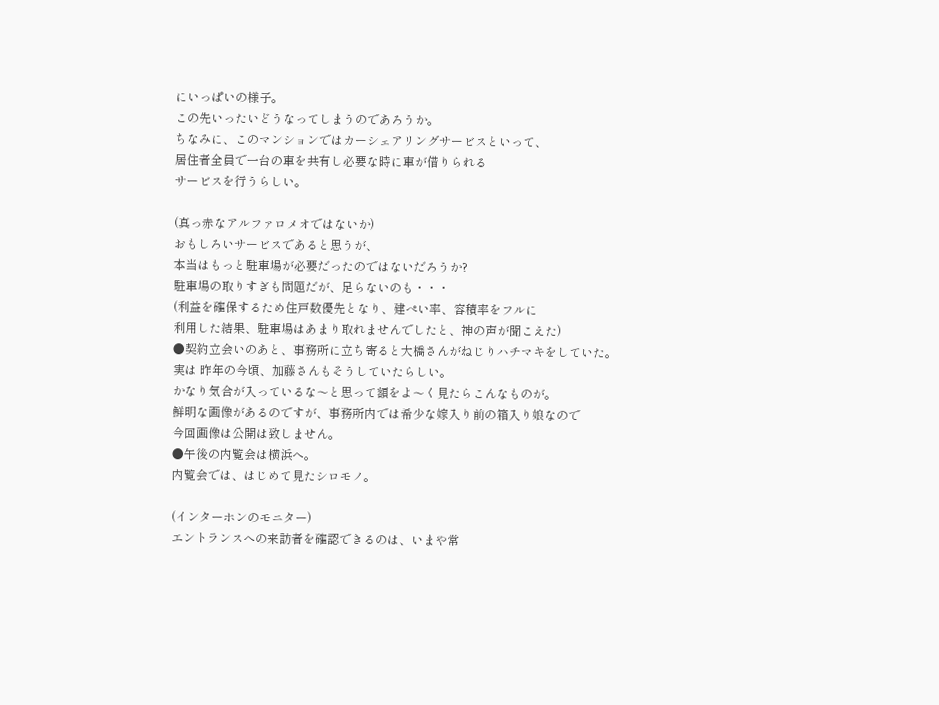にいっぱいの様子。
この先いったいどうなってしまうのであろうか。
ちなみに、このマンションではカーシェアリングサービスといって、
居住者全員で一台の車を共有し必要な時に車が借りられる
サービスを行うらしい。

(真っ赤なアルファロメオではないか)
おもしろいサービスであると思うが、
本当はもっと駐車場が必要だったのではないだろうか?
駐車場の取りすぎも問題だが、足らないのも・・・
(利益を確保するため住戸数優先となり、建ぺい率、容積率をフルに
利用した結果、駐車場はあまり取れませんでしたと、神の声が聞こえた)
●契約立会いのあと、事務所に立ち寄ると大橋さんがねじりハチマキをしていた。
実は 昨年の今頃、加藤さんもそうしていたらしい。
かなり気合が入っているな〜と思って額をよ〜く見たらこんなものが。
鮮明な画像があるのですが、事務所内では希少な嫁入り前の箱入り娘なので
今回画像は公開は致しません。
●午後の内覧会は横浜へ。
内覧会では、はじめて見たシロモノ。

(インターホンのモニター)
エントランスへの来訪者を確認できるのは、いまや常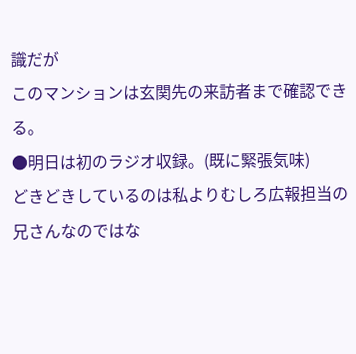識だが
このマンションは玄関先の来訪者まで確認できる。
●明日は初のラジオ収録。(既に緊張気味)
どきどきしているのは私よりむしろ広報担当の兄さんなのではな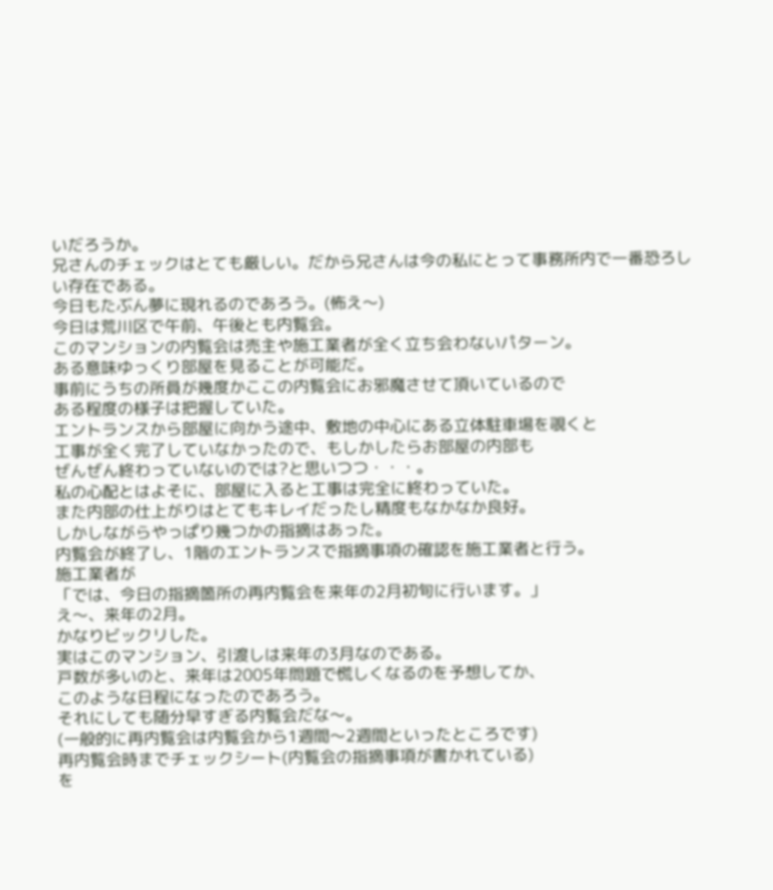いだろうか。
兄さんのチェックはとても厳しい。だから兄さんは今の私にとって事務所内で一番恐ろしい存在である。
今日もたぶん夢に現れるのであろう。(怖え〜)
今日は荒川区で午前、午後とも内覧会。
このマンションの内覧会は売主や施工業者が全く立ち会わないパターン。
ある意味ゆっくり部屋を見ることが可能だ。
事前にうちの所員が幾度かここの内覧会にお邪魔させて頂いているので
ある程度の様子は把握していた。
エントランスから部屋に向かう途中、敷地の中心にある立体駐車場を覗くと
工事が全く完了していなかったので、もしかしたらお部屋の内部も
ぜんぜん終わっていないのでは?と思いつつ・・・。
私の心配とはよそに、部屋に入ると工事は完全に終わっていた。
また内部の仕上がりはとてもキレイだったし精度もなかなか良好。
しかしながらやっぱり幾つかの指摘はあった。
内覧会が終了し、1階のエントランスで指摘事項の確認を施工業者と行う。
施工業者が
「では、今日の指摘箇所の再内覧会を来年の2月初旬に行います。」
え〜、来年の2月。
かなりビックリした。
実はこのマンション、引渡しは来年の3月なのである。
戸数が多いのと、来年は2005年問題で慌しくなるのを予想してか、
このような日程になったのであろう。
それにしても随分早すぎる内覧会だな〜。
(一般的に再内覧会は内覧会から1週間〜2週間といったところです)
再内覧会時までチェックシート(内覧会の指摘事項が書かれている)
を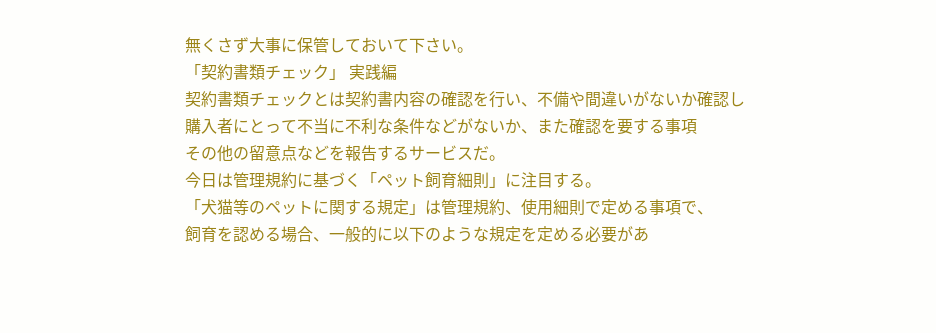無くさず大事に保管しておいて下さい。
「契約書類チェック」 実践編
契約書類チェックとは契約書内容の確認を行い、不備や間違いがないか確認し
購入者にとって不当に不利な条件などがないか、また確認を要する事項
その他の留意点などを報告するサービスだ。
今日は管理規約に基づく「ペット飼育細則」に注目する。
「犬猫等のペットに関する規定」は管理規約、使用細則で定める事項で、
飼育を認める場合、一般的に以下のような規定を定める必要があ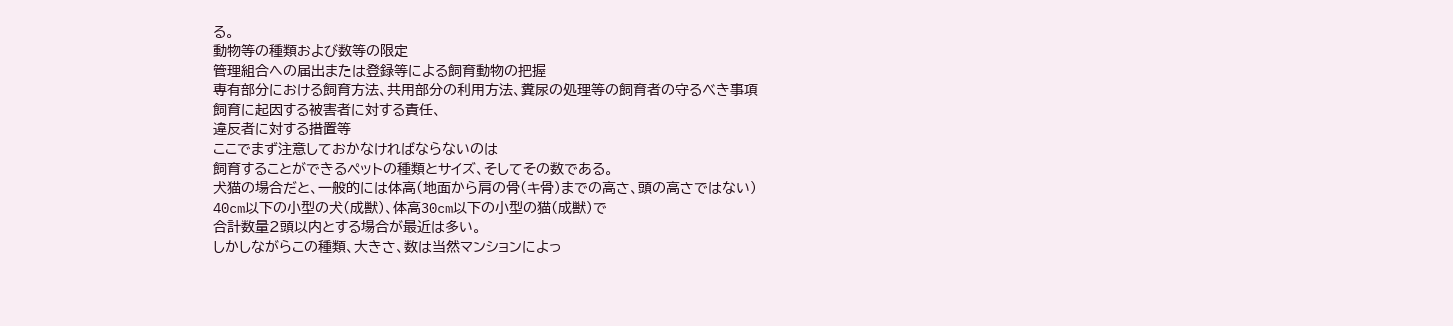る。
動物等の種類および数等の限定
管理組合への届出または登録等による飼育動物の把握
専有部分における飼育方法、共用部分の利用方法、糞尿の処理等の飼育者の守るべき事項
飼育に起因する被害者に対する責任、
違反者に対する措置等
ここでまず注意しておかなければならないのは
飼育することができるペットの種類とサイズ、そしてその数である。
犬猫の場合だと、一般的には体高(地面から肩の骨(キ骨)までの高さ、頭の高さではない)
40cm以下の小型の犬(成獣)、体高30cm以下の小型の猫(成獣)で
合計数量2頭以内とする場合が最近は多い。
しかしながらこの種類、大きさ、数は当然マンションによっ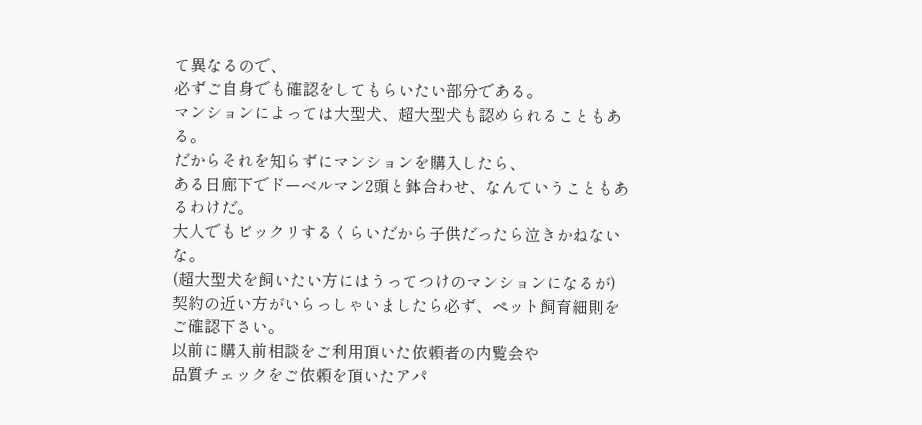て異なるので、
必ずご自身でも確認をしてもらいたい部分である。
マンションによっては大型犬、超大型犬も認められることもある。
だからそれを知らずにマンションを購入したら、
ある日廊下でドーベルマン2頭と鉢合わせ、なんていうこともあるわけだ。
大人でもビックリするくらいだから子供だったら泣きかねないな。
(超大型犬を飼いたい方にはうってつけのマンションになるが)
契約の近い方がいらっしゃいましたら必ず、ペット飼育細則をご確認下さい。
以前に購入前相談をご利用頂いた依頼者の内覧会や
品質チェックをご依頼を頂いたアパ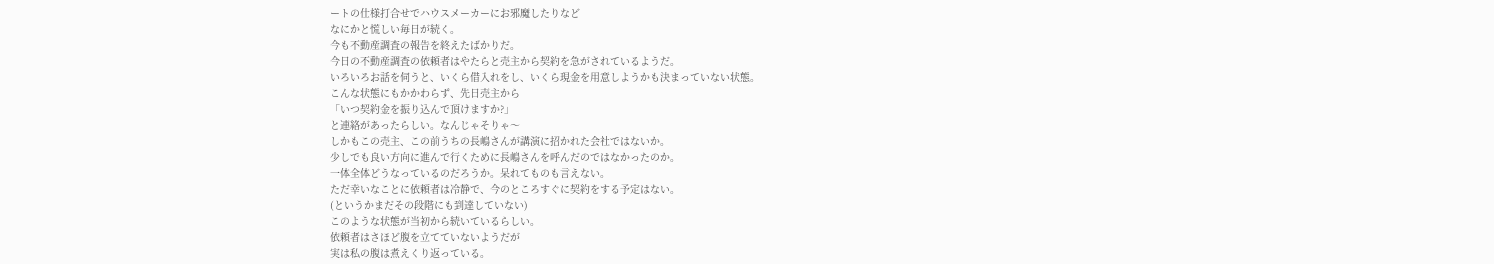ートの仕様打合せでハウスメーカーにお邪魔したりなど
なにかと慌しい毎日が続く。
今も不動産調査の報告を終えたばかりだ。
今日の不動産調査の依頼者はやたらと売主から契約を急がされているようだ。
いろいろお話を伺うと、いくら借入れをし、いくら現金を用意しようかも決まっていない状態。
こんな状態にもかかわらず、先日売主から
「いつ契約金を振り込んで頂けますか?」
と連絡があったらしい。なんじゃそりゃ〜
しかもこの売主、この前うちの長嶋さんが講演に招かれた会社ではないか。
少しでも良い方向に進んで行くために長嶋さんを呼んだのではなかったのか。
一体全体どうなっているのだろうか。呆れてものも言えない。
ただ幸いなことに依頼者は冷静で、今のところすぐに契約をする予定はない。
(というかまだその段階にも到達していない)
このような状態が当初から続いているらしい。
依頼者はさほど腹を立てていないようだが
実は私の腹は煮えくり返っている。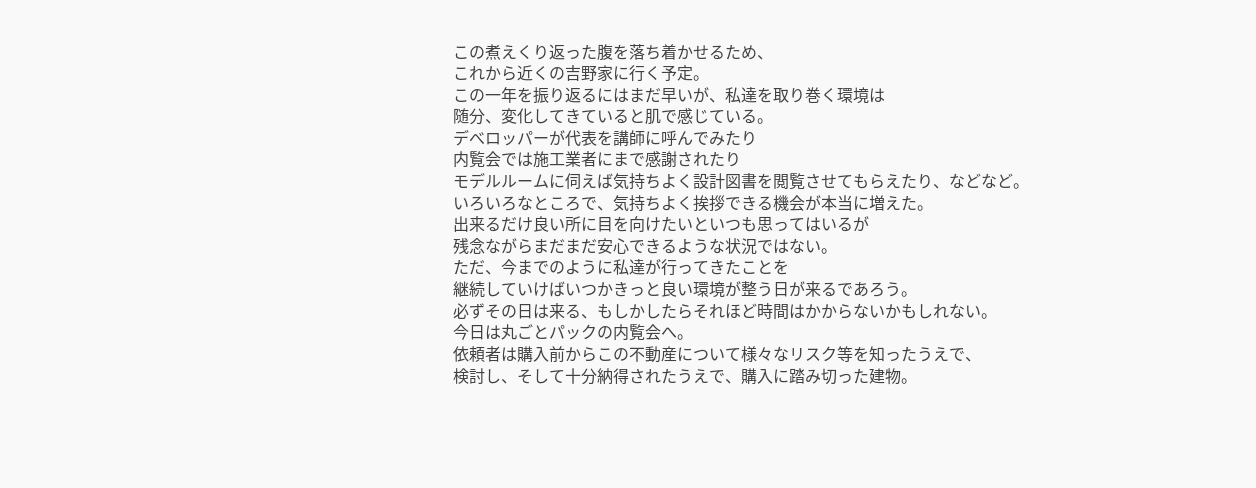この煮えくり返った腹を落ち着かせるため、
これから近くの吉野家に行く予定。
この一年を振り返るにはまだ早いが、私達を取り巻く環境は
随分、変化してきていると肌で感じている。
デべロッパーが代表を講師に呼んでみたり
内覧会では施工業者にまで感謝されたり
モデルルームに伺えば気持ちよく設計図書を閲覧させてもらえたり、などなど。
いろいろなところで、気持ちよく挨拶できる機会が本当に増えた。
出来るだけ良い所に目を向けたいといつも思ってはいるが
残念ながらまだまだ安心できるような状況ではない。
ただ、今までのように私達が行ってきたことを
継続していけばいつかきっと良い環境が整う日が来るであろう。
必ずその日は来る、もしかしたらそれほど時間はかからないかもしれない。
今日は丸ごとパックの内覧会へ。
依頼者は購入前からこの不動産について様々なリスク等を知ったうえで、
検討し、そして十分納得されたうえで、購入に踏み切った建物。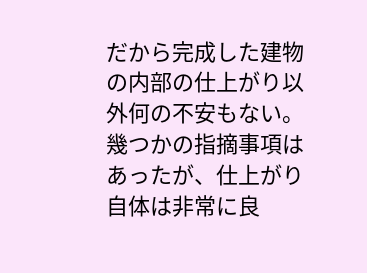だから完成した建物の内部の仕上がり以外何の不安もない。
幾つかの指摘事項はあったが、仕上がり自体は非常に良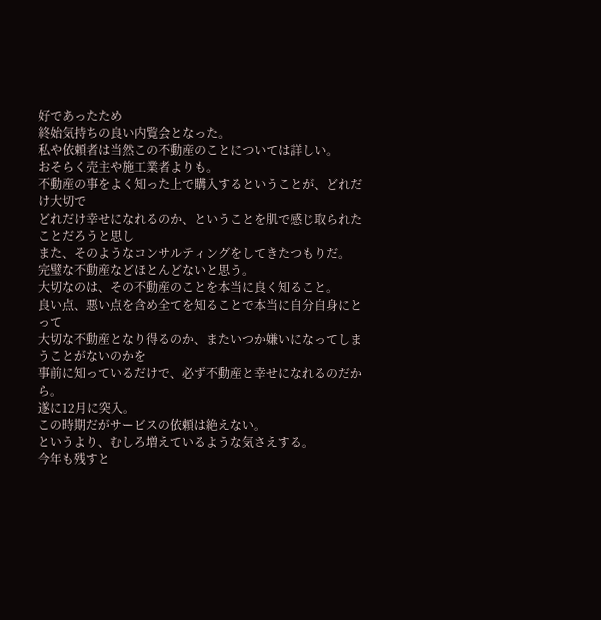好であったため
終始気持ちの良い内覧会となった。
私や依頼者は当然この不動産のことについては詳しい。
おそらく売主や施工業者よりも。
不動産の事をよく知った上で購入するということが、どれだけ大切で
どれだけ幸せになれるのか、ということを肌で感じ取られたことだろうと思し
また、そのようなコンサルティングをしてきたつもりだ。
完璧な不動産などほとんどないと思う。
大切なのは、その不動産のことを本当に良く知ること。
良い点、悪い点を含め全てを知ることで本当に自分自身にとって
大切な不動産となり得るのか、またいつか嫌いになってしまうことがないのかを
事前に知っているだけで、必ず不動産と幸せになれるのだから。
遂に12月に突入。
この時期だがサービスの依頼は絶えない。
というより、むしろ増えているような気さえする。
今年も残すと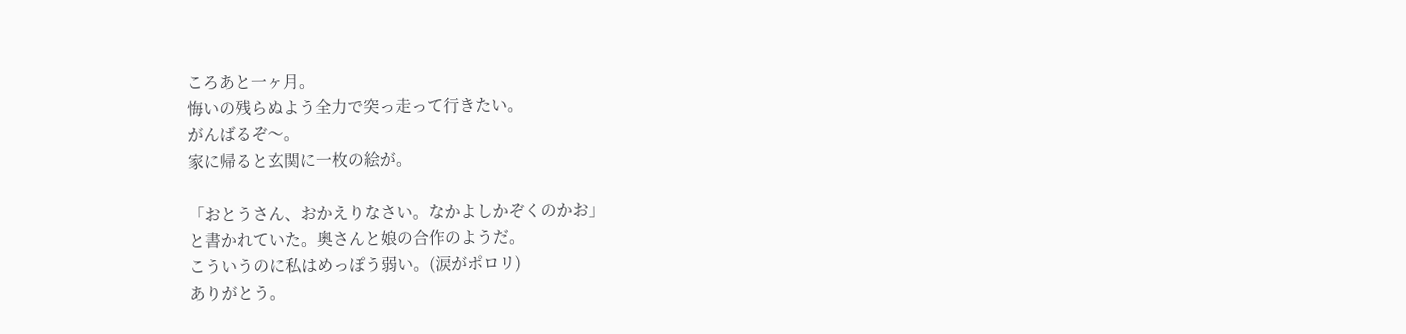ころあと一ヶ月。
悔いの残らぬよう全力で突っ走って行きたい。
がんばるぞ〜。
家に帰ると玄関に一枚の絵が。

「おとうさん、おかえりなさい。なかよしかぞくのかお」
と書かれていた。奥さんと娘の合作のようだ。
こういうのに私はめっぽう弱い。(涙がポロリ)
ありがとう。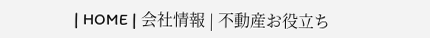| HOME | 会社情報 | 不動産お役立ち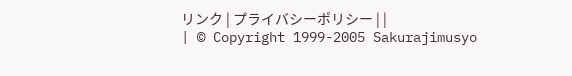リンク | プライバシーポリシー | |
| © Copyright 1999-2005 Sakurajimusyo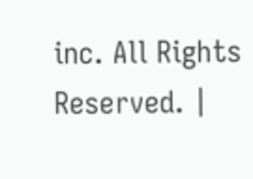inc. All Rights Reserved. |